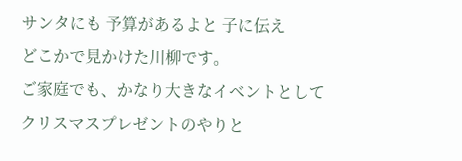サンタにも 予算があるよと 子に伝え
どこかで見かけた川柳です。
ご家庭でも、かなり大きなイベントとして
クリスマスプレゼントのやりと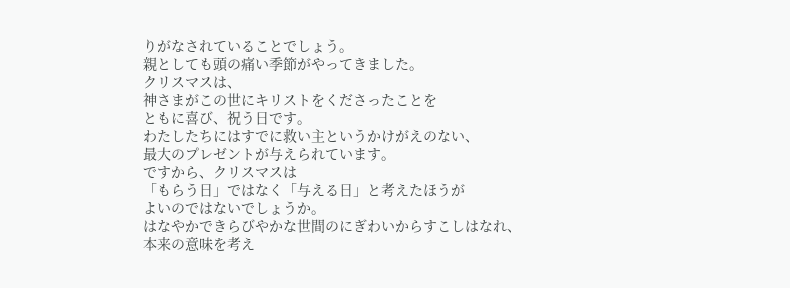りがなされていることでしょう。
親としても頭の痛い季節がやってきました。
クリスマスは、
神さまがこの世にキリストをくださったことを
ともに喜び、祝う日です。
わたしたちにはすでに救い主というかけがえのない、
最大のプレゼントが与えられています。
ですから、クリスマスは
「もらう日」ではなく「与える日」と考えたほうが
よいのではないでしょうか。
はなやかできらびやかな世間のにぎわいからすこしはなれ、
本来の意味を考え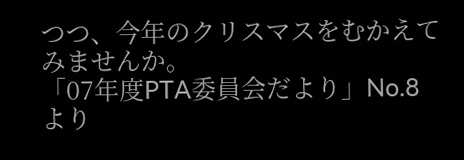つつ、今年のクリスマスをむかえてみませんか。
「07年度PTA委員会だより」No.8より